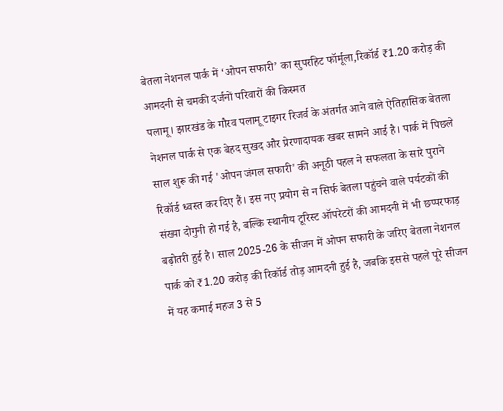बेतला नेशनल पार्क में ‘ओपन सफारी’ का सुपरहिट फॉर्मूला,रिकॉर्ड ₹1.20 करोड़ की आमदनी से चमकी दर्जनों परिवारों की किस्मत
पलामू। झारखंड के गौरव पलामू टाइगर रिजर्व के अंतर्गत आने वाले ऐतिहासिक बेतला नेशनल पार्क से एक बेहद सुखद और प्रेरणादायक खबर सामने आई है। पार्क में पिछले साल शुरू की गई 'ओपन जंगल सफारी' की अनूठी पहल ने सफलता के सारे पुराने रिकॉर्ड ध्वस्त कर दिए हैं। इस नए प्रयोग से न सिर्फ बेतला पहुंचने वाले पर्यटकों की संख्या दोगुनी हो गई है, बल्कि स्थानीय टूरिस्ट ऑपरेटरों की आमदनी में भी छप्परफाड़ बढ़ोतरी हुई है। साल 2025-26 के सीजन में ओपन सफारी के जरिए बेतला नेशनल पार्क को ₹1.20 करोड़ की रिकॉर्ड तोड़ आमदनी हुई है, जबकि इससे पहले पूरे सीजन में यह कमाई महज 3 से 5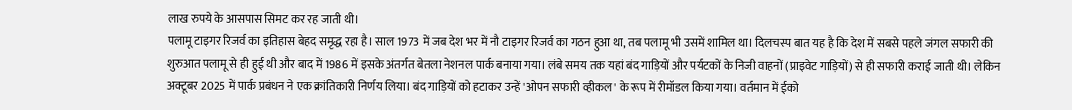लाख रुपये के आसपास सिमट कर रह जाती थी।
पलामू टाइगर रिजर्व का इतिहास बेहद समृद्ध रहा है। साल 1973 में जब देश भर में नौ टाइगर रिजर्व का गठन हुआ था, तब पलामू भी उसमें शामिल था। दिलचस्प बात यह है कि देश में सबसे पहले जंगल सफारी की शुरुआत पलामू से ही हुई थी और बाद में 1986 में इसके अंतर्गत बेतला नेशनल पार्क बनाया गया। लंबे समय तक यहां बंद गाड़ियों और पर्यटकों के निजी वाहनों (प्राइवेट गाड़ियों) से ही सफारी कराई जाती थी। लेकिन अक्टूबर 2025 में पार्क प्रबंधन ने एक क्रांतिकारी निर्णय लिया। बंद गाड़ियों को हटाकर उन्हें 'ओपन सफारी व्हीकल' के रूप में रीमॉडल किया गया। वर्तमान में ईको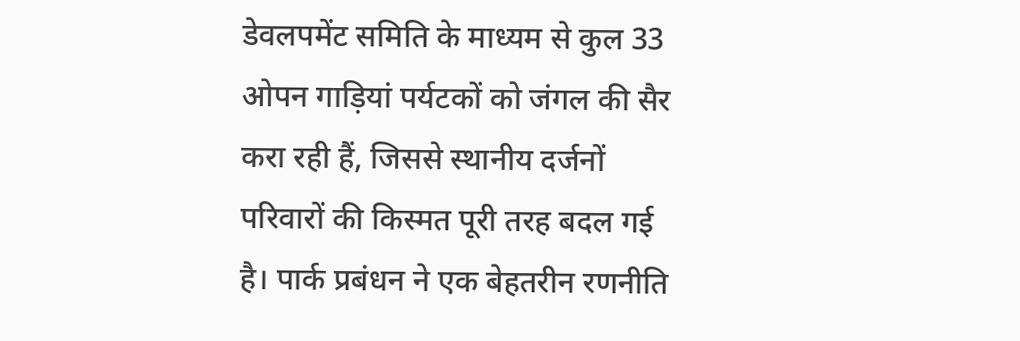डेवलपमेंट समिति के माध्यम से कुल 33 ओपन गाड़ियां पर्यटकों को जंगल की सैर करा रही हैं, जिससे स्थानीय दर्जनों परिवारों की किस्मत पूरी तरह बदल गई है। पार्क प्रबंधन ने एक बेहतरीन रणनीति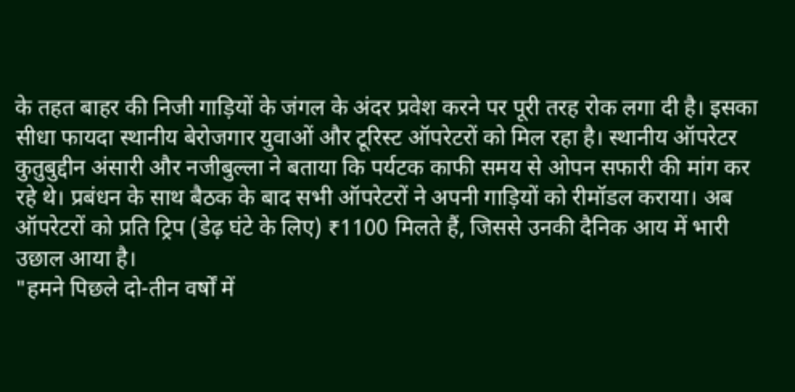के तहत बाहर की निजी गाड़ियों के जंगल के अंदर प्रवेश करने पर पूरी तरह रोक लगा दी है। इसका सीधा फायदा स्थानीय बेरोजगार युवाओं और टूरिस्ट ऑपरेटरों को मिल रहा है। स्थानीय ऑपरेटर कुतुबुद्दीन अंसारी और नजीबुल्ला ने बताया कि पर्यटक काफी समय से ओपन सफारी की मांग कर रहे थे। प्रबंधन के साथ बैठक के बाद सभी ऑपरेटरों ने अपनी गाड़ियों को रीमॉडल कराया। अब ऑपरेटरों को प्रति ट्रिप (डेढ़ घंटे के लिए) ₹1100 मिलते हैं, जिससे उनकी दैनिक आय में भारी उछाल आया है।
"हमने पिछले दो-तीन वर्षों में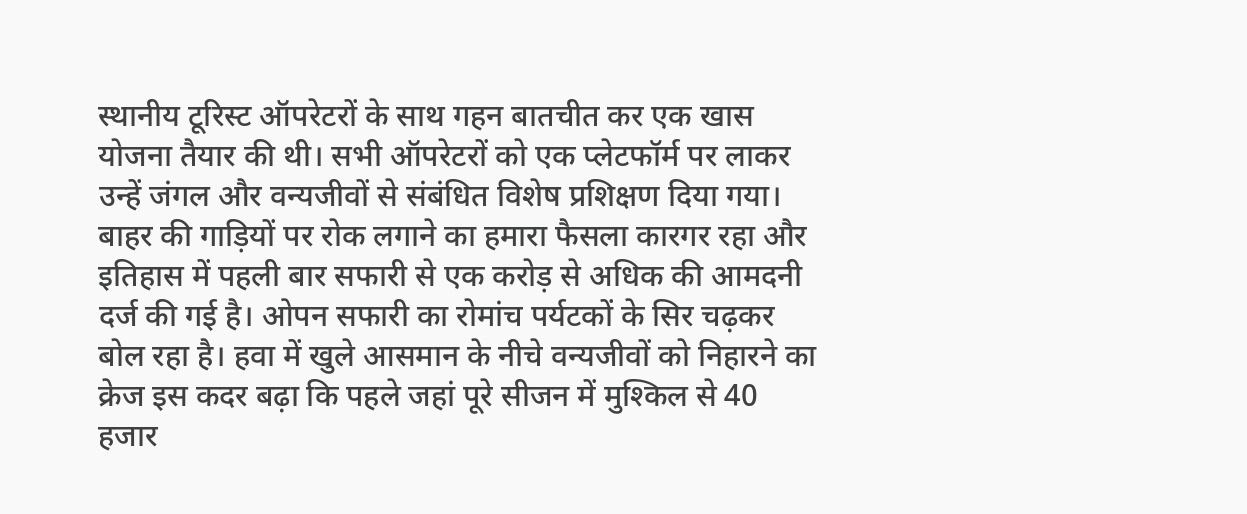स्थानीय टूरिस्ट ऑपरेटरों के साथ गहन बातचीत कर एक खास योजना तैयार की थी। सभी ऑपरेटरों को एक प्लेटफॉर्म पर लाकर उन्हें जंगल और वन्यजीवों से संबंधित विशेष प्रशिक्षण दिया गया। बाहर की गाड़ियों पर रोक लगाने का हमारा फैसला कारगर रहा और इतिहास में पहली बार सफारी से एक करोड़ से अधिक की आमदनी दर्ज की गई है। ओपन सफारी का रोमांच पर्यटकों के सिर चढ़कर बोल रहा है। हवा में खुले आसमान के नीचे वन्यजीवों को निहारने का क्रेज इस कदर बढ़ा कि पहले जहां पूरे सीजन में मुश्किल से 40 हजार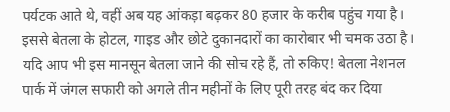पर्यटक आते थे, वहीं अब यह आंकड़ा बढ़कर 80 हजार के करीब पहुंच गया है। इससे बेतला के होटल, गाइड और छोटे दुकानदारों का कारोबार भी चमक उठा है। यदि आप भी इस मानसून बेतला जाने की सोच रहे हैं, तो रुकिए! बेतला नेशनल पार्क में जंगल सफारी को अगले तीन महीनों के लिए पूरी तरह बंद कर दिया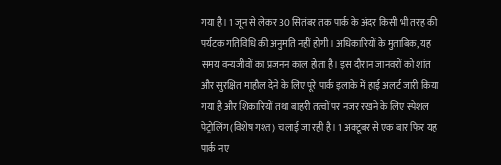गया है। 1 जून से लेकर 30 सितंबर तक पार्क के अंदर किसी भी तरह की पर्यटक गतिविधि की अनुमति नहीं होगी। अधिकारियों के मुताबिक, यह समय वन्यजीवों का प्रजनन काल होता है। इस दौरान जानवरों को शांत और सुरक्षित माहौल देने के लिए पूरे पार्क इलाके में हाई अलर्ट जारी किया गया है और शिकारियों तथा बाहरी तत्वों पर नजर रखने के लिए स्पेशल पेट्रोलिंग (विशेष गश्त) चलाई जा रही है। 1 अक्टूबर से एक बार फिर यह पार्क नए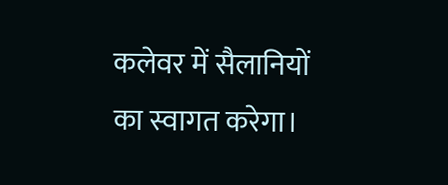कलेवर में सैलानियों का स्वागत करेगा।